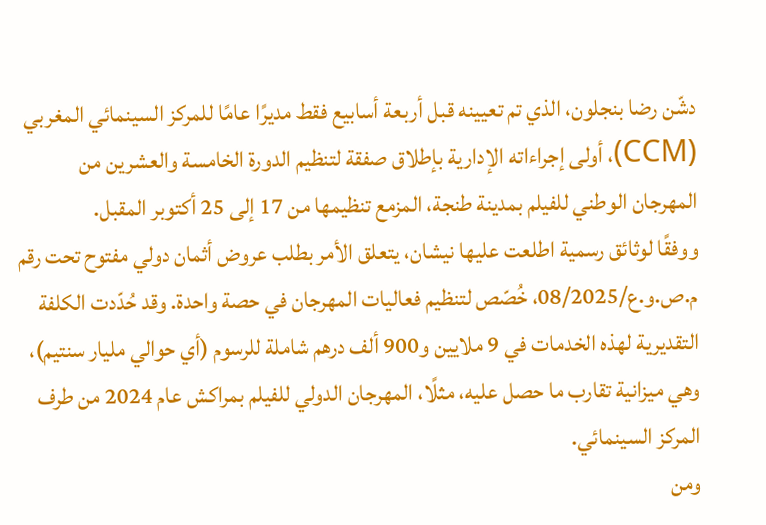دشّن رضا بنجلون، الذي تم تعيينه قبل أربعة أسابيع فقط مديرًا عامًا للمركز السينمائي المغربي (CCM)، أولى إجراءاته الإدارية بإطلاق صفقة لتنظيم الدورة الخامسة والعشرين من المهرجان الوطني للفيلم بمدينة طنجة، المزمع تنظيمها من 17 إلى 25 أكتوبر المقبل.
ووفقًا لوثائق رسمية اطلعت عليها نيشان، يتعلق الأمر بطلب عروض أثمان دولي مفتوح تحت رقم م.ص.و.ع/08/2025، خُصّص لتنظيم فعاليات المهرجان في حصة واحدة. وقد حُدّدت الكلفة التقديرية لهذه الخدمات في 9 ملايين و900 ألف درهم شاملة للرسوم (أي حوالي مليار سنتيم)، وهي ميزانية تقارب ما حصل عليه، مثلًا، المهرجان الدولي للفيلم بمراكش عام 2024 من طرف المركز السينمائي.
ومن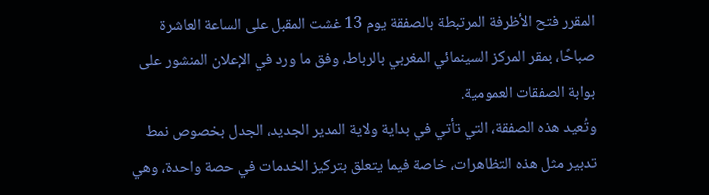المقرر فتح الأظرفة المرتبطة بالصفقة يوم 13 غشت المقبل على الساعة العاشرة صباحًا، بمقر المركز السينمائي المغربي بالرباط، وفق ما ورد في الإعلان المنشور على بوابة الصفقات العمومية.
وتُعيد هذه الصفقة، التي تأتي في بداية ولاية المدير الجديد، الجدل بخصوص نمط تدبير مثل هذه التظاهرات، خاصة فيما يتعلق بتركيز الخدمات في حصة واحدة، وهي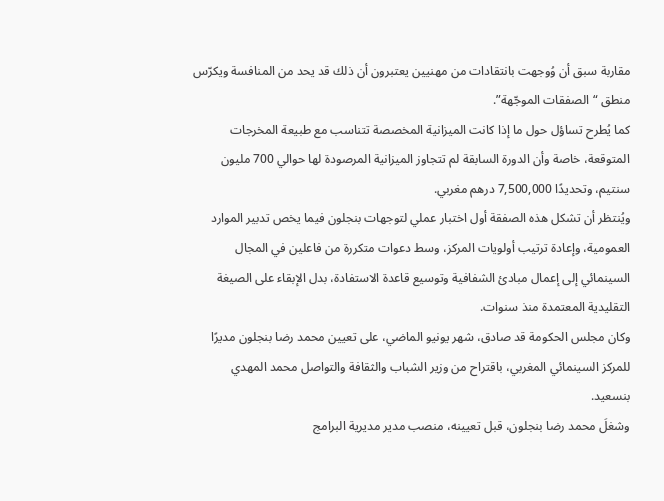مقاربة سبق أن وُوجهت بانتقادات من مهنيين يعتبرون أن ذلك قد يحد من المنافسة ويكرّس منطق “الصفقات الموجّهة”.
كما يُطرح تساؤل حول ما إذا كانت الميزانية المخصصة تتناسب مع طبيعة المخرجات المتوقعة، خاصة وأن الدورة السابقة لم تتجاوز الميزانية المرصودة لها حوالي 700 مليون سنتيم، وتحديدًا 7,500,000 درهم مغربي.
ويُنتظر أن تشكل هذه الصفقة أول اختبار عملي لتوجهات بنجلون فيما يخص تدبير الموارد العمومية، وإعادة ترتيب أولويات المركز، وسط دعوات متكررة من فاعلين في المجال السينمائي إلى إعمال مبادئ الشفافية وتوسيع قاعدة الاستفادة، بدل الإبقاء على الصيغة التقليدية المعتمدة منذ سنوات.
وكان مجلس الحكومة قد صادق، شهر يونيو الماضي، على تعيين محمد رضا بنجلون مديرًا للمركز السينمائي المغربي، باقتراح من وزير الشباب والثقافة والتواصل محمد المهدي بنسعيد.
وشغلَ محمد رضا بنجلون، قبل تعيينه، منصب مدير مديرية البرامج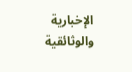الإخبارية والوثائقية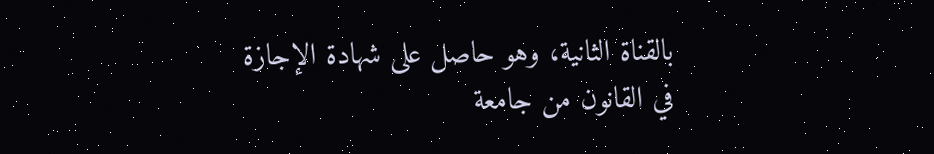بالقناة الثانية، وهو حاصل على شهادة الإجازة في القانون من جامعة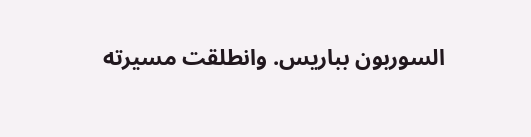السوربون بباريس. وانطلقت مسيرته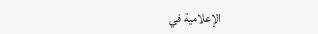الإعلامية في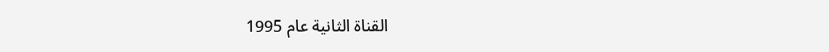القناة الثانية عام 1995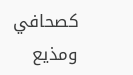كصحافي ومذيع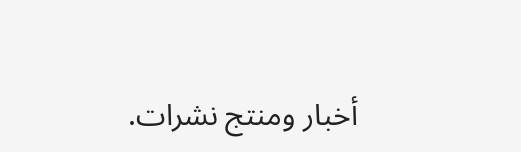أخبار ومنتج نشرات.